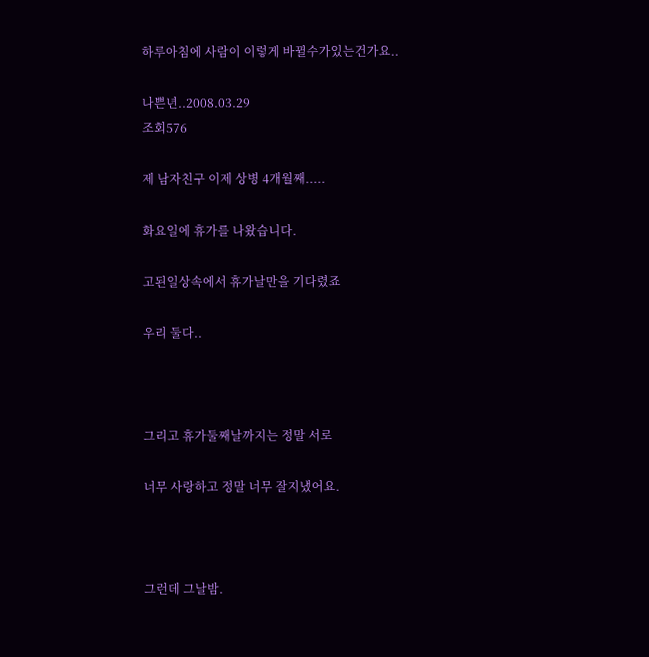하루아침에 사람이 이렇게 바뀔수가있는건가요..

나쁜년..2008.03.29
조회576

제 남자친구 이제 상병 4개월째.....

화요일에 휴가를 나왔습니다.

고된일상속에서 휴가날만을 기다렸죠

우리 둘다..



그리고 휴가둘째날까지는 정말 서로

너무 사랑하고 정말 너무 잘지냈어요.



그런데 그날밤.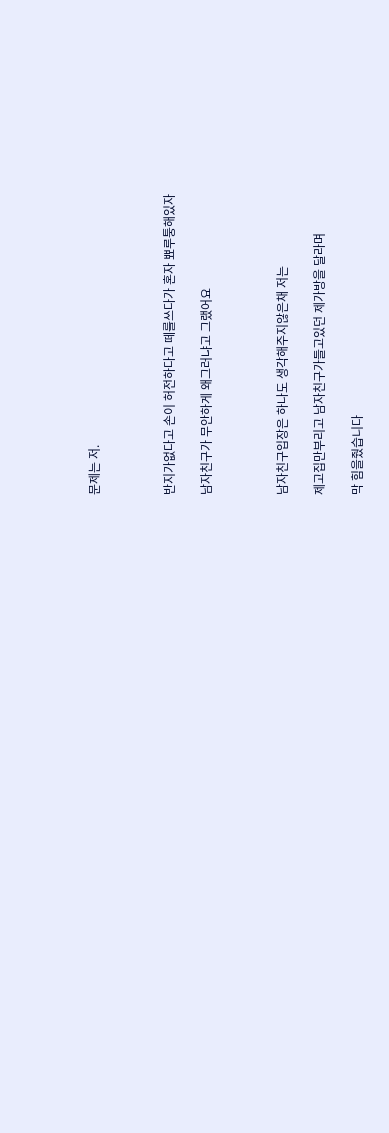문제는 저.



반지가없다고 손이 허전하다고 떼를쓰다가 혼자 뾰루퉁해있자

남자친구가 무안하게 왜그러냐고 그랬어요



남자친구입장은 하나도 생각해주지않은채 저는

제고집만부리고 남자친구가들고있던 제가방을 달라며

막 힘을줬습니다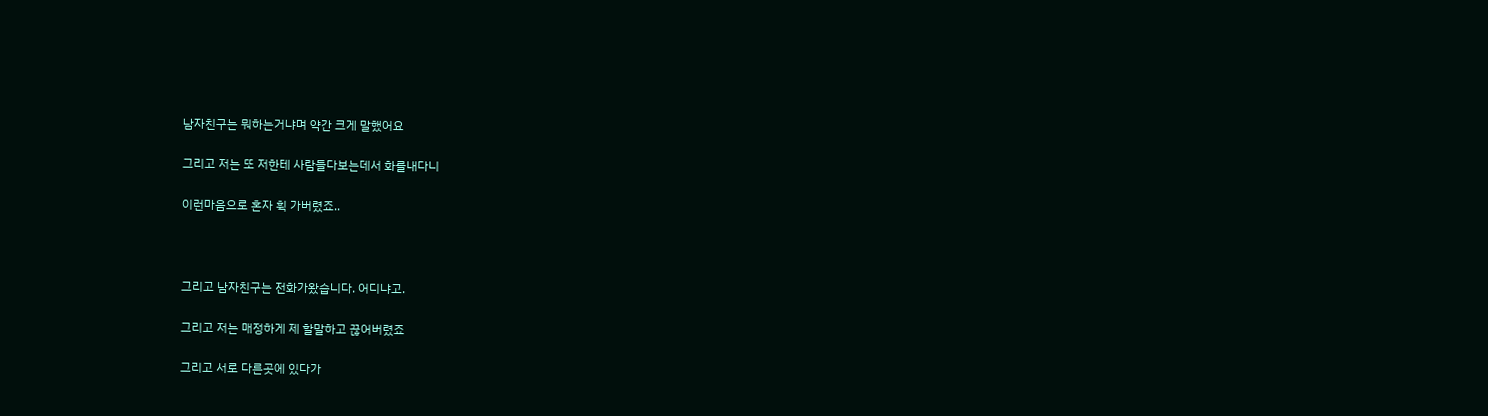남자친구는 뭐하는거냐며 약간 크게 말했어요

그리고 저는 또 저한테 사람들다보는데서 화를내다니

이런마음으로 혼자 휙 가버렸죠..



그리고 남자친구는 전화가왔습니다. 어디냐고.

그리고 저는 매정하게 제 할말하고 끊어버렸죠

그리고 서로 다른곳에 있다가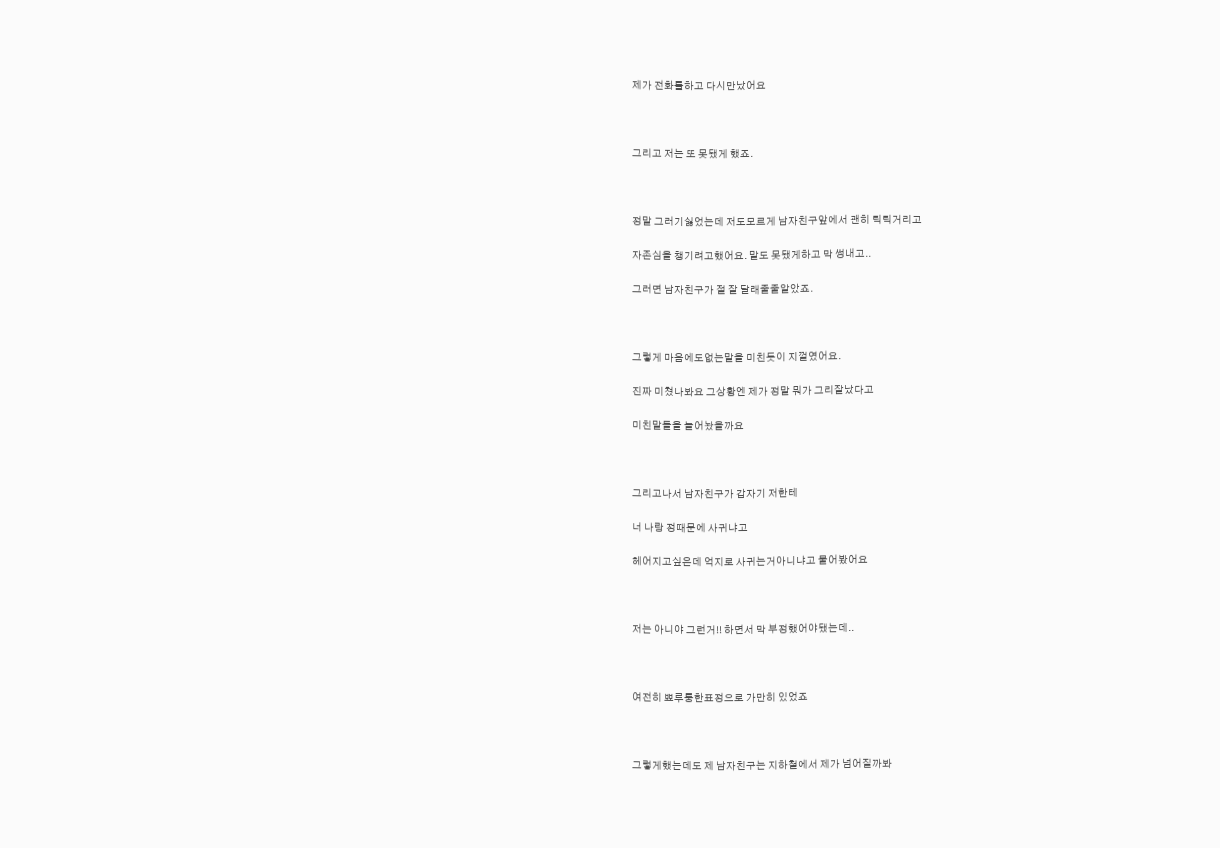제가 전화를하고 다시만났어요



그리고 저는 또 못됐게 했죠.



정말 그러기싫었는데 저도모르게 남자친구앞에서 괜히 틱틱거리고

자존심을 챙기려고했어요. 말도 못됐게하고 막 썽내고..

그러면 남자친구가 절 잘 달래줄줄알았죠.



그렇게 마음에도없는말을 미친듯이 지껄였어요.

진짜 미쳤나봐요 그상황엔 제가 정말 뭐가 그리잘났다고

미친말들을 늘어놨을까요



그리고나서 남자친구가 갑자기 저한테

너 나랑 정때문에 사귀냐고

헤어지고싶은데 억지로 사귀는거아니냐고 물어봤어요



저는 아니야 그런거!! 하면서 막 부정했어야됐는데..



여전히 뾰루퉁한표정으로 가만히 있었죠



그렇게했는데도 제 남자친구는 지하철에서 제가 넘어질까봐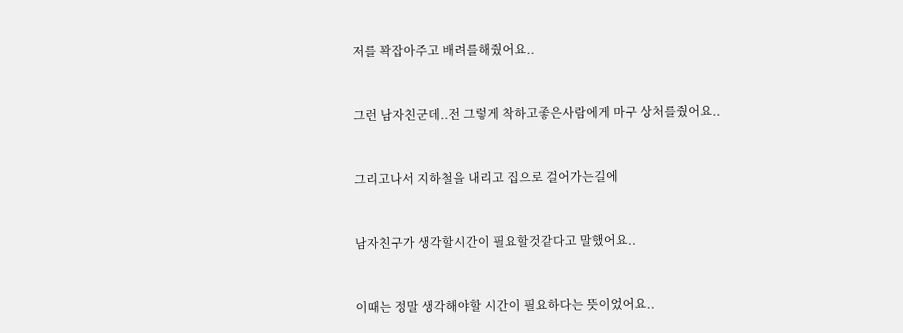저를 꽉잡아주고 배려를해줬어요..



그런 남자친군데..전 그렇게 착하고좋은사람에게 마구 상처를줬어요..



그리고나서 지하철을 내리고 집으로 걸어가는길에



남자친구가 생각할시간이 필요할것같다고 말했어요..



이때는 정말 생각해야할 시간이 필요하다는 뜻이었어요..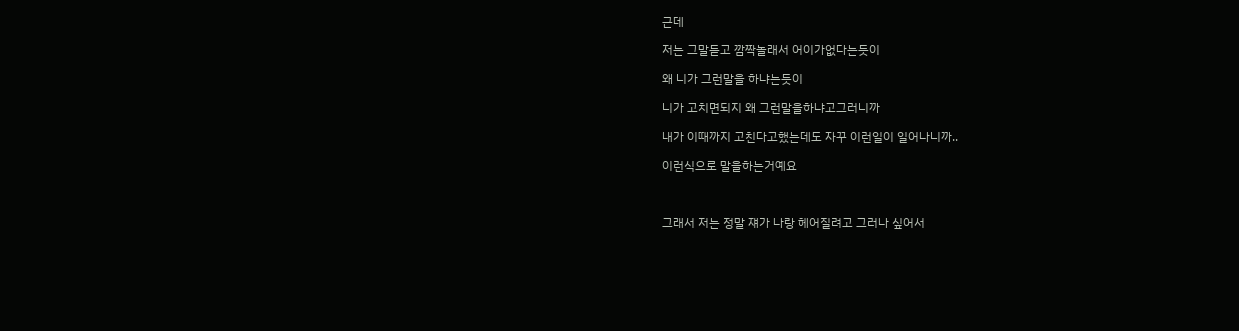근데

저는 그말듣고 깜짝놀래서 어이가없다는듯이

왜 니가 그런말을 하냐는듯이

니가 고치면되지 왜 그런말을하냐고그러니까

내가 이때까지 고친다고했는데도 자꾸 이런일이 일어나니까..

이런식으로 말을하는거예요



그래서 저는 정말 쟤가 나랑 헤어질려고 그러나 싶어서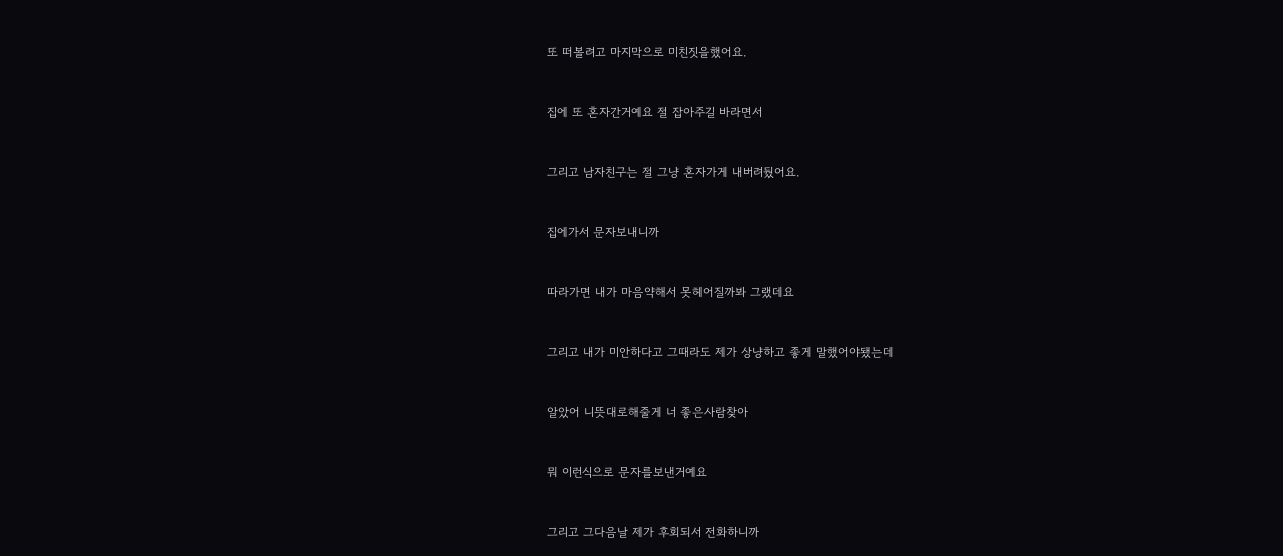또 떠볼려고 마지막으로 미친짓을했어요.



집에 또 혼자간거예요 절 잡아주길 바라면서



그리고 남자친구는 절 그냥 혼자가게 내버려뒀어요.



집에가서 문자보내니까



따라가면 내가 마음약해서 못헤어질까봐 그랬데요



그리고 내가 미안하다고 그때라도 제가 상냥하고 좋게 말했어야됐는데



알았어 니뜻대로해줄게 너 좋은사람찾아



뭐 이런식으로 문자를보낸거예요



그리고 그다음날 제가 후회되서 전화하니까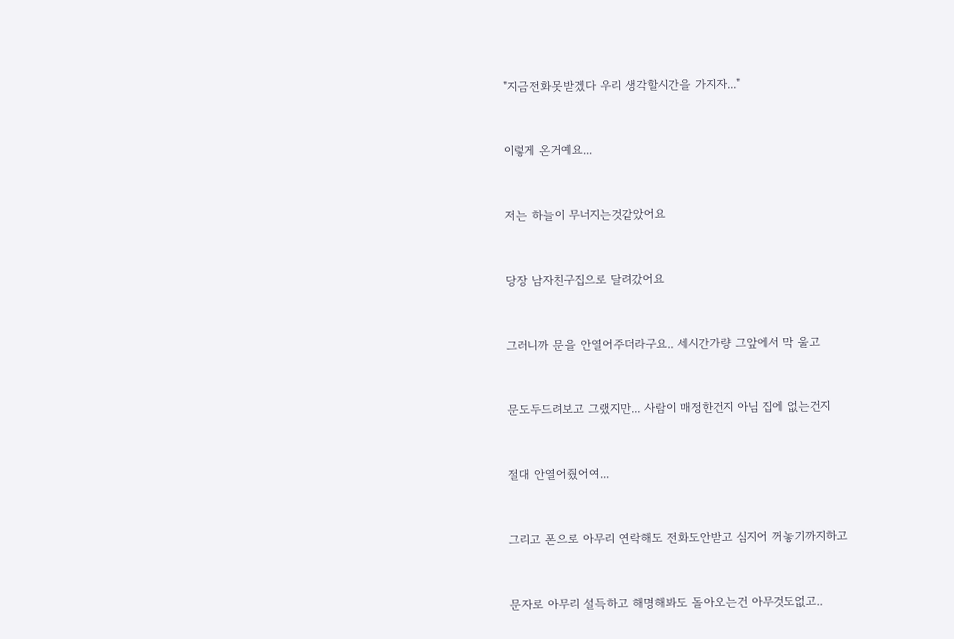"지금전화못받겠다 우리 생각할시간을 가지자..."



이렇게 온거예요...



저는 하늘이 무너지는것같았어요



당장 남자친구집으로 달려갔어요



그러니까 문을 안열어주더라구요.. 세시간가량 그앞에서 막 울고



문도두드려보고 그랬지만... 사람이 매정한건지 아님 집에 없는건지



절대 안열어줬어여...



그리고 폰으로 아무리 연락해도 전화도안받고 심지어 꺼놓기까지하고



문자로 아무리 설득하고 해명해봐도 돌아오는건 아무것도없고..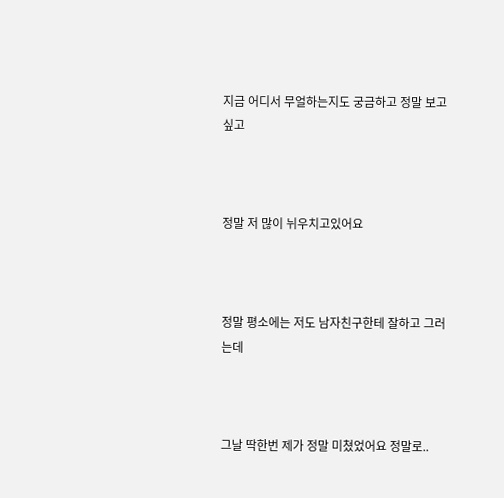지금 어디서 무얼하는지도 궁금하고 정말 보고싶고



정말 저 많이 뉘우치고있어요



정말 평소에는 저도 남자친구한테 잘하고 그러는데



그날 딱한번 제가 정말 미쳤었어요 정말로..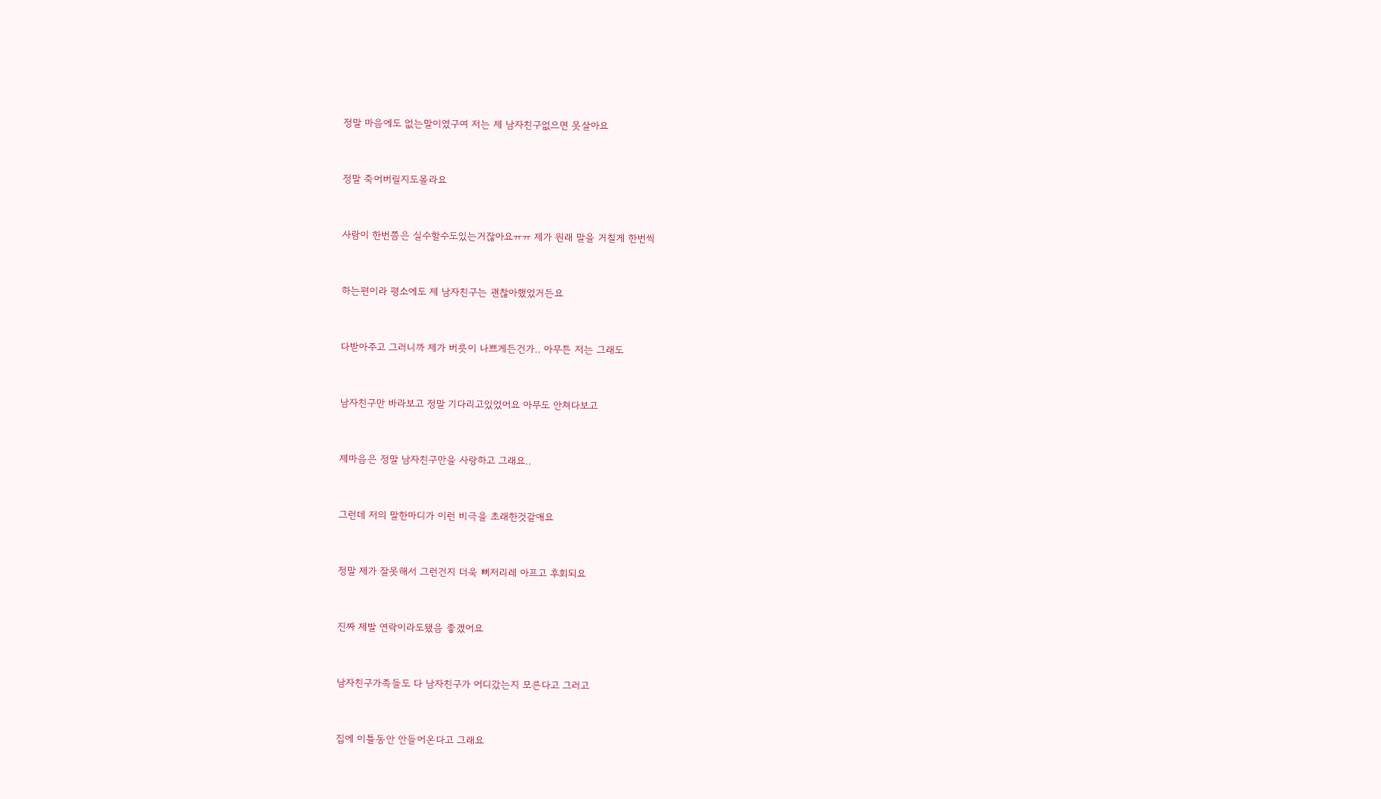정말 마음에도 없는말이였구여 저는 제 남자친구없으면 못살아요



정말 죽어버릴지도몰라요



사람이 한번쯤은 실수할수도있는거잖아요ㅠㅠ 제가 원래 말을 거칠게 한번씩



하는편이라 평소에도 제 남자친구는 괜찮아했었거든요



다받아주고 그러니까 제가 버릇이 나쁘게든건가.. 아무튼 저는 그래도



남자친구만 바라보고 정말 기다리고있었어요 아무도 안쳐다보고



제마음은 정말 남자친구만을 사랑하고 그래요..



그런데 저의 말한마디가 이런 비극을 초래한것같애요



정말 제가 잘못해서 그런건지 더욱 뼈저리레 아프고 후회되요



진짜 제발 연락이라도됐음 좋겠어요



남자친구가족들도 다 남자친구가 어디갔는지 모른다고 그러고



집에 이틀동안 안들어온다고 그래요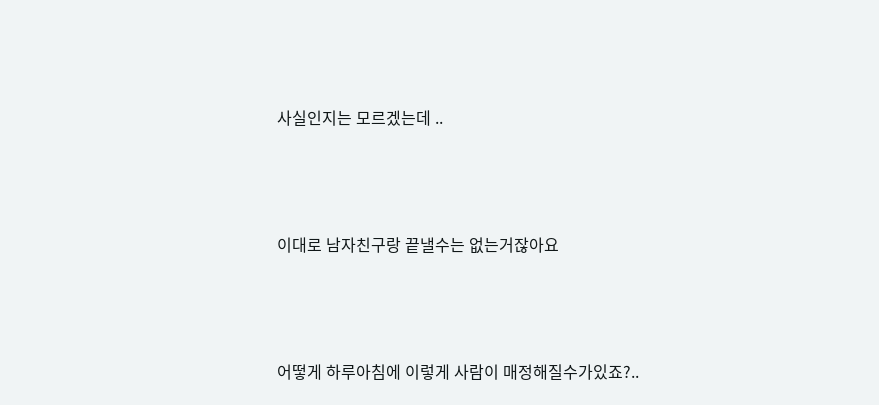사실인지는 모르겠는데 ..



이대로 남자친구랑 끝낼수는 없는거잖아요



어떻게 하루아침에 이렇게 사람이 매정해질수가있죠?..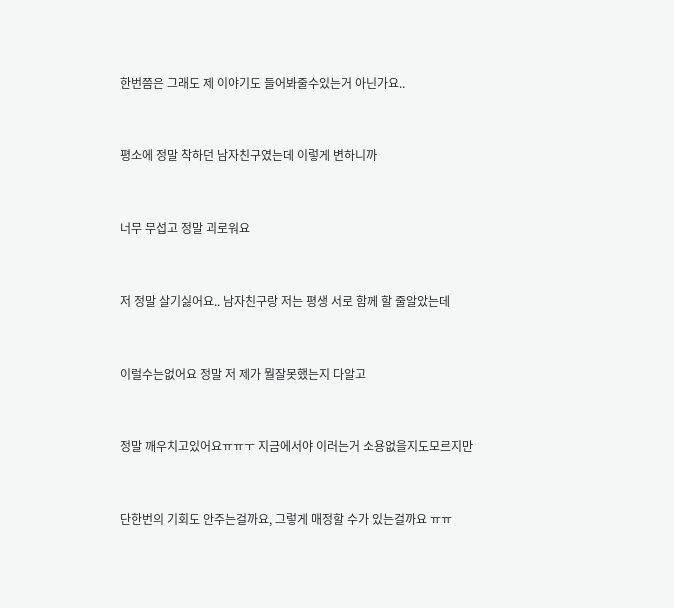한번쯤은 그래도 제 이야기도 들어봐줄수있는거 아닌가요..



평소에 정말 착하던 남자친구였는데 이렇게 변하니까



너무 무섭고 정말 괴로워요



저 정말 살기싫어요.. 남자친구랑 저는 평생 서로 함께 할 줄알았는데



이럴수는없어요 정말 저 제가 뭘잘못했는지 다알고



정말 깨우치고있어요ㅠㅠㅜ 지금에서야 이러는거 소용없을지도모르지만



단한번의 기회도 안주는걸까요, 그렇게 매정할 수가 있는걸까요 ㅠㅠ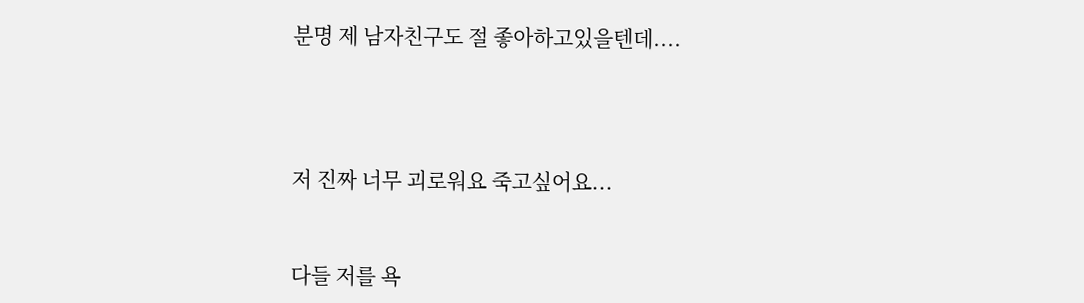분명 제 남자친구도 절 좋아하고있을텐데....





저 진짜 너무 괴로워요 죽고싶어요...



다들 저를 욕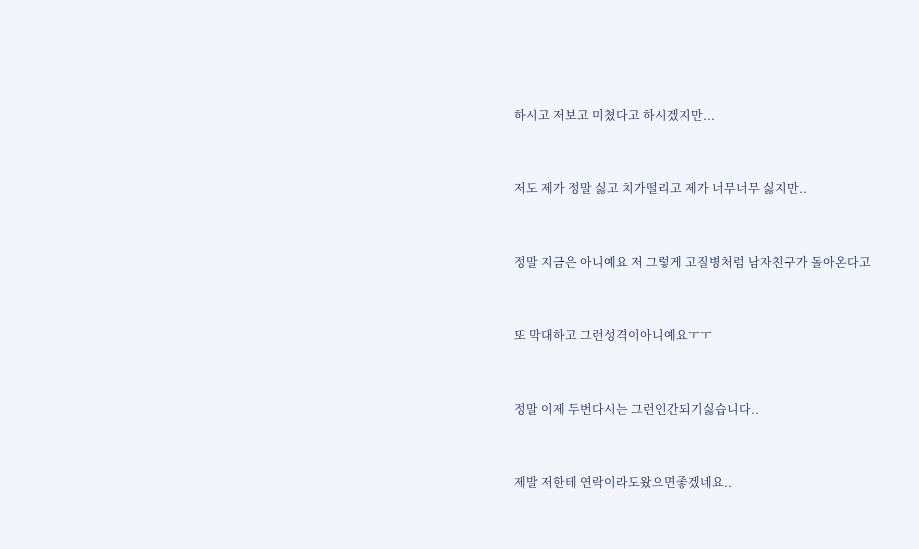하시고 저보고 미쳤다고 하시겠지만...



저도 제가 정말 싫고 치가떨리고 제가 너무너무 싫지만..



정말 지금은 아니예요 저 그렇게 고질병처럼 남자친구가 돌아온다고



또 막대하고 그런성격이아니예요ㅜㅜ



정말 이제 두번다시는 그런인간되기싫습니다..



제발 저한테 연락이라도왔으면좋겠네요..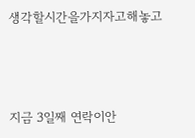생각할시간을가지자고해놓고



지금 3일째 연락이안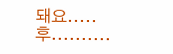돼요..... 후..........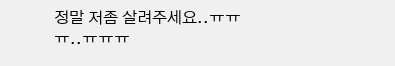정말 저좀 살려주세요..ㅠㅠㅠ..ㅠㅠㅠ